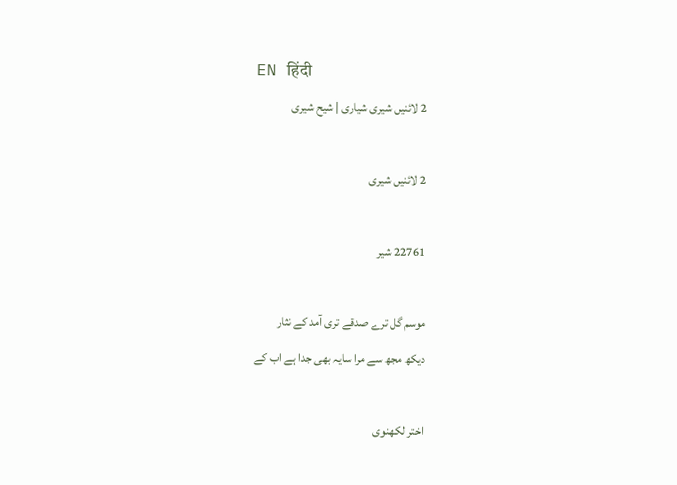EN हिंदी
2 لائنیں شیری شیاری | شیح شیری

2 لائنیں شیری

22761 شیر

موسم گل ترے صدقے تری آمد کے نثار
دیکھ مجھ سے مرا سایہ بھی جدا ہے اب کے

اختر لکھنوی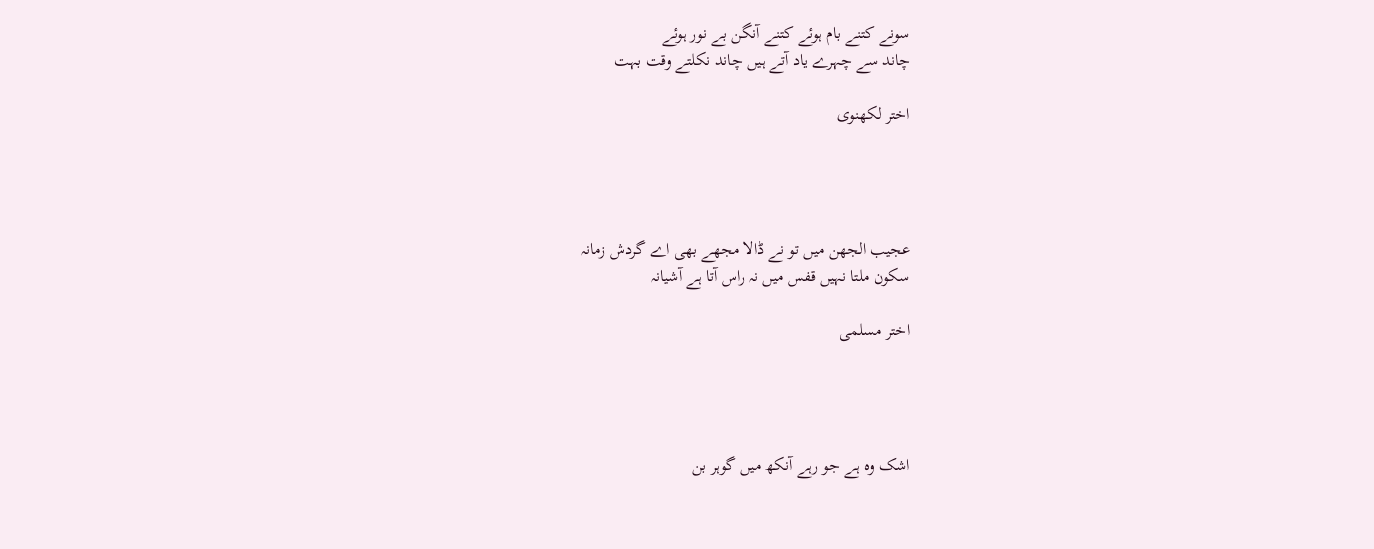سونے کتنے بام ہوئے کتنے آنگن بے نور ہوئے
چاند سے چہرے یاد آتے ہیں چاند نکلتے وقت بہت

اختر لکھنوی




عجیب الجھن میں تو نے ڈالا مجھے بھی اے گردش زمانہ
سکون ملتا نہیں قفس میں نہ راس آتا ہے آشیانہ

اختر مسلمی




اشک وہ ہے جو رہے آنکھ میں گوہر بن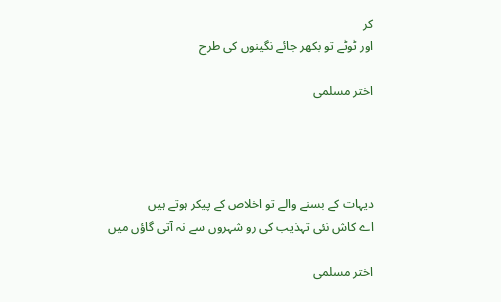کر
اور ٹوٹے تو بکھر جائے نگینوں کی طرح

اختر مسلمی




دیہات کے بسنے والے تو اخلاص کے پیکر ہوتے ہیں
اے کاش نئی تہذیب کی رو شہروں سے نہ آتی گاؤں میں

اختر مسلمی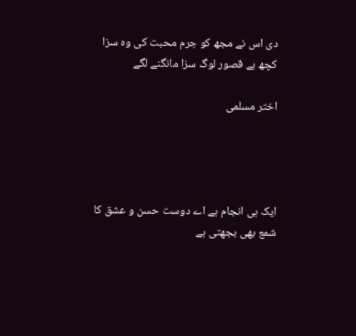دی اس نے مجھ کو جرم محبت کی وہ سزا
کچھ بے قصور لوگ سزا مانگنے لگے

اختر مسلمی




ایک ہی انجام ہے اے دوست حسن و عشق کا
شمع بھی بجھتی ہے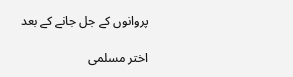پروانوں کے جل جانے کے بعد

اختر مسلمی